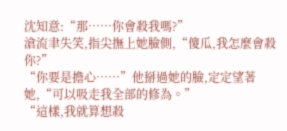沈知意:“那……你會殺我嗎?”
滄流聿失笑,指尖撫上她臉側,“傻瓜,我怎麼會殺你?”
“你要是擔心……”他掰過她的臉,定定望著她,“可以吸走我全部的修為。”
“這樣,我就算想殺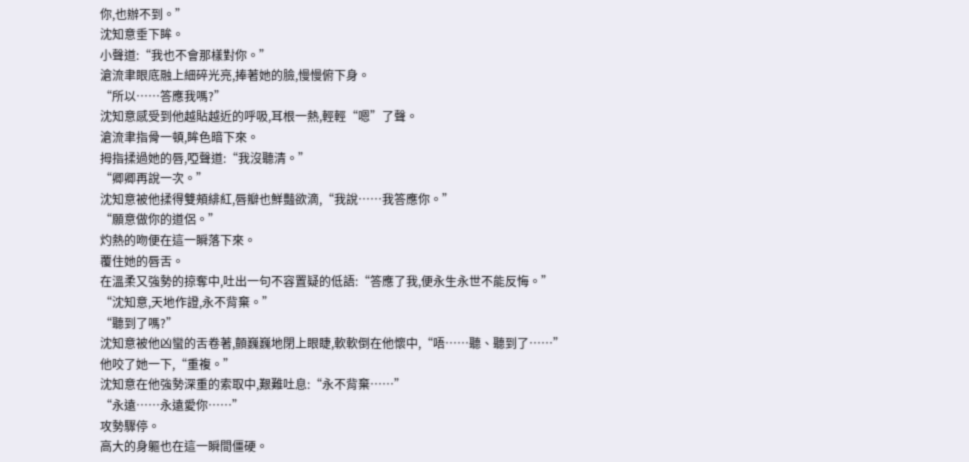你,也辦不到。”
沈知意垂下眸。
小聲道:“我也不會那樣對你。”
滄流聿眼底融上細碎光亮,捧著她的臉,慢慢俯下身。
“所以……答應我嗎?”
沈知意感受到他越貼越近的呼吸,耳根一熱,輕輕“嗯”了聲。
滄流聿指骨一頓,眸色暗下來。
拇指揉過她的唇,啞聲道:“我沒聽清。”
“卿卿再說一次。”
沈知意被他揉得雙頰緋紅,唇瓣也鮮豔欲滴,“我說……我答應你。”
“願意做你的道侶。”
灼熱的吻便在這一瞬落下來。
覆住她的唇舌。
在溫柔又強勢的掠奪中,吐出一句不容置疑的低語:“答應了我,便永生永世不能反悔。”
“沈知意,天地作證,永不背棄。”
“聽到了嗎?”
沈知意被他凶蠻的舌卷著,顫巍巍地閉上眼睫,軟軟倒在他懷中,“唔……聽、聽到了……”
他咬了她一下,“重複。”
沈知意在他強勢深重的索取中,艱難吐息:“永不背棄……”
“永遠……永遠愛你……”
攻勢驟停。
高大的身軀也在這一瞬間僵硬。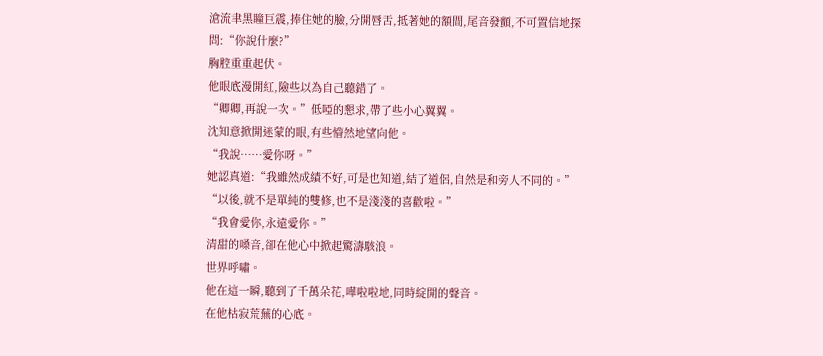滄流聿黑瞳巨震,捧住她的臉,分開唇舌,抵著她的額間,尾音發顫,不可置信地探問:“你說什麼?”
胸腔重重起伏。
他眼底漫開紅,險些以為自己聽錯了。
“卿卿,再說一次。”低啞的懇求,帶了些小心翼翼。
沈知意掀開迷蒙的眼,有些懵然地望向他。
“我說……愛你呀。”
她認真道:“我雖然成績不好,可是也知道,結了道侶,自然是和旁人不同的。”
“以後,就不是單純的雙修,也不是淺淺的喜歡啦。”
“我會愛你,永遠愛你。”
清甜的嗓音,卻在他心中掀起驚濤駭浪。
世界呼嘯。
他在這一瞬,聽到了千萬朵花,嘩啦啦地,同時綻開的聲音。
在他枯寂荒蕪的心底。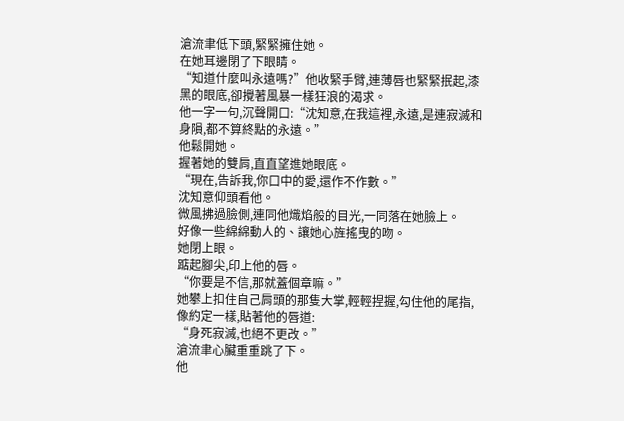滄流聿低下頭,緊緊擁住她。
在她耳邊閉了下眼睛。
“知道什麼叫永遠嗎?”他收緊手臂,連薄唇也緊緊抿起,漆黑的眼底,卻攪著風暴一樣狂浪的渴求。
他一字一句,沉聲開口:“沈知意,在我這裡,永遠,是連寂滅和身隕,都不算終點的永遠。”
他鬆開她。
握著她的雙肩,直直望進她眼底。
“現在,告訴我,你口中的愛,還作不作數。”
沈知意仰頭看他。
微風拂過臉側,連同他熾焰般的目光,一同落在她臉上。
好像一些綿綿動人的、讓她心旌搖曳的吻。
她閉上眼。
踮起腳尖,印上他的唇。
“你要是不信,那就蓋個章嘛。”
她攀上扣住自己肩頭的那隻大掌,輕輕捏握,勾住他的尾指,像約定一樣,貼著他的唇道:
“身死寂滅,也絕不更改。”
滄流聿心臟重重跳了下。
他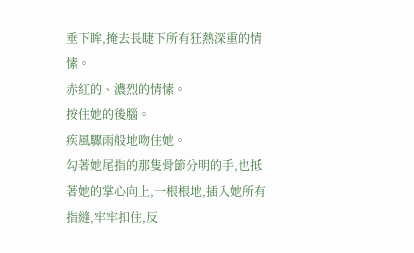垂下眸,掩去長睫下所有狂熱深重的情愫。
赤紅的、濃烈的情愫。
按住她的後腦。
疾風驟雨般地吻住她。
勾著她尾指的那隻骨節分明的手,也抵著她的掌心向上,一根根地,插入她所有指縫,牢牢扣住,反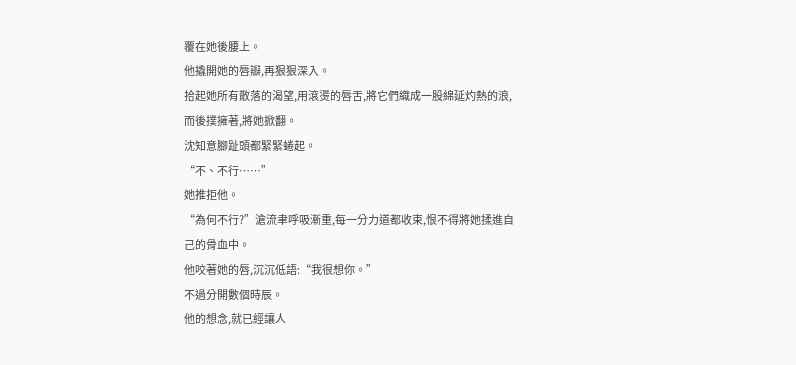覆在她後腰上。
他撬開她的唇瓣,再狠狠深入。
拾起她所有散落的渴望,用滾燙的唇舌,將它們織成一股綿延灼熱的浪,而後撲擁著,將她掀翻。
沈知意腳趾頭都緊緊蜷起。
“不、不行……”
她推拒他。
“為何不行?”滄流聿呼吸漸重,每一分力道都收束,恨不得將她揉進自己的骨血中。
他咬著她的唇,沉沉低語:“我很想你。”
不過分開數個時辰。
他的想念,就已經讓人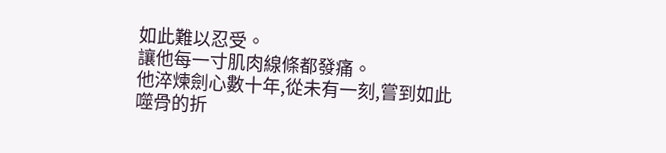如此難以忍受。
讓他每一寸肌肉線條都發痛。
他淬煉劍心數十年,從未有一刻,嘗到如此噬骨的折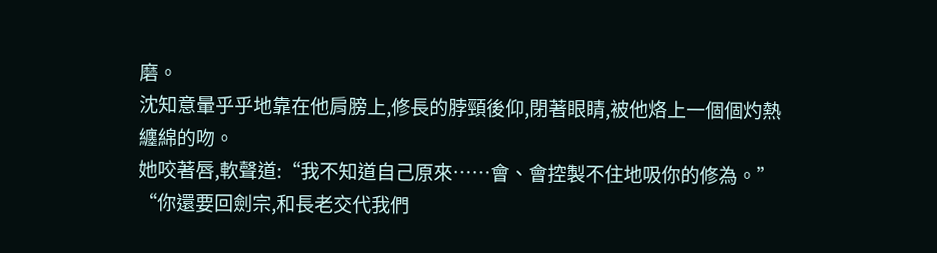磨。
沈知意暈乎乎地靠在他肩膀上,修長的脖頸後仰,閉著眼睛,被他烙上一個個灼熱纏綿的吻。
她咬著唇,軟聲道:“我不知道自己原來……會、會控製不住地吸你的修為。”
“你還要回劍宗,和長老交代我們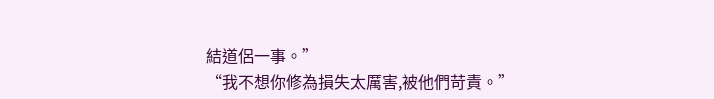結道侶一事。”
“我不想你修為損失太厲害,被他們苛責。”